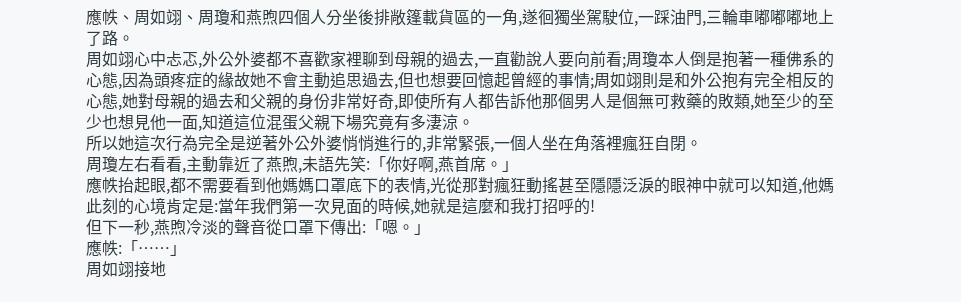應帙、周如翊、周瓊和燕煦四個人分坐後排敞篷載貨區的一角,遂徊獨坐駕駛位,一踩油門,三輪車嘟嘟嘟地上了路。
周如翊心中忐忑,外公外婆都不喜歡家裡聊到母親的過去,一直勸說人要向前看;周瓊本人倒是抱著一種佛系的心態,因為頭疼症的緣故她不會主動追思過去,但也想要回憶起曾經的事情;周如翊則是和外公抱有完全相反的心態,她對母親的過去和父親的身份非常好奇,即使所有人都告訴他那個男人是個無可救藥的敗類,她至少的至少也想見他一面,知道這位混蛋父親下場究竟有多淒涼。
所以她這次行為完全是逆著外公外婆悄悄進行的,非常緊張,一個人坐在角落裡瘋狂自閉。
周瓊左右看看,主動靠近了燕煦,未語先笑:「你好啊,燕首席。」
應帙抬起眼,都不需要看到他媽媽口罩底下的表情,光從那對瘋狂動搖甚至隱隱泛淚的眼神中就可以知道,他媽此刻的心境肯定是:當年我們第一次見面的時候,她就是這麼和我打招呼的!
但下一秒,燕煦冷淡的聲音從口罩下傳出:「嗯。」
應帙:「……」
周如翊接地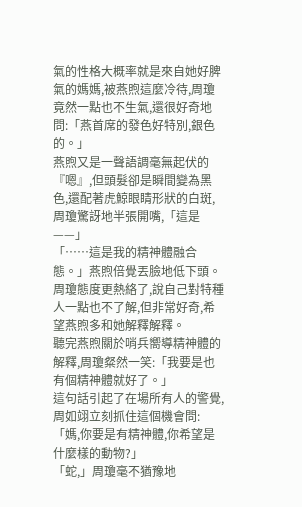氣的性格大概率就是來自她好脾氣的媽媽,被燕煦這麼冷待,周瓊竟然一點也不生氣,還很好奇地問:「燕首席的發色好特別,銀色的。」
燕煦又是一聲語調毫無起伏的『嗯』,但頭髮卻是瞬間變為黑色,還配著虎鯨眼睛形狀的白斑,周瓊驚訝地半張開嘴,「這是——」
「……這是我的精神體融合態。」燕煦倍覺丟臉地低下頭。
周瓊態度更熱絡了,說自己對特種人一點也不了解,但非常好奇,希望燕煦多和她解釋解釋。
聽完燕煦關於哨兵嚮導精神體的解釋,周瓊粲然一笑:「我要是也有個精神體就好了。」
這句話引起了在場所有人的警覺,周如翊立刻抓住這個機會問:「媽,你要是有精神體,你希望是什麼樣的動物?」
「蛇,」周瓊毫不猶豫地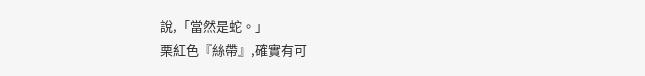說,「當然是蛇。」
栗紅色『絲帶』,確實有可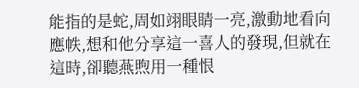能指的是蛇,周如翊眼睛一亮,激動地看向應帙,想和他分享這一喜人的發現,但就在這時,卻聽燕煦用一種恨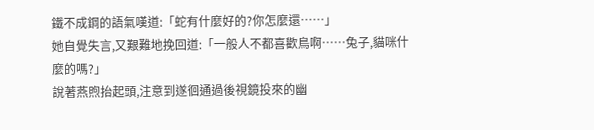鐵不成鋼的語氣嘆道:「蛇有什麼好的?你怎麼還……」
她自覺失言,又艱難地挽回道:「一般人不都喜歡鳥啊……兔子,貓咪什麼的嗎?」
說著燕煦抬起頭,注意到遂徊通過後視鏡投來的幽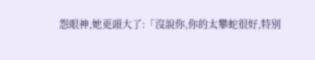怨眼神,她更頭大了:「沒說你,你的太攀蛇很好,特別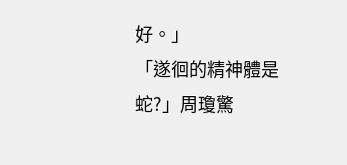好。」
「遂徊的精神體是蛇?」周瓊驚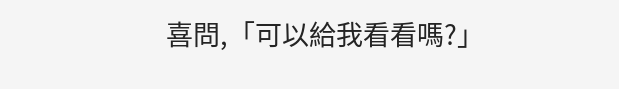喜問,「可以給我看看嗎?」